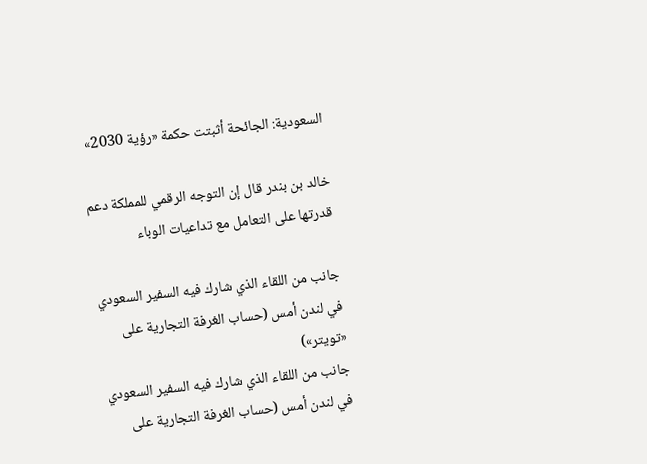السعودية: الجائحة أثبتت حكمة «رؤية 2030»

خالد بن بندر قال إن التوجه الرقمي للمملكة دعم قدرتها على التعامل مع تداعيات الوباء

جانب من اللقاء الذي شارك فيه السفير السعودي في لندن أمس (حساب الغرفة التجارية على «تويتر»)
جانب من اللقاء الذي شارك فيه السفير السعودي في لندن أمس (حساب الغرفة التجارية على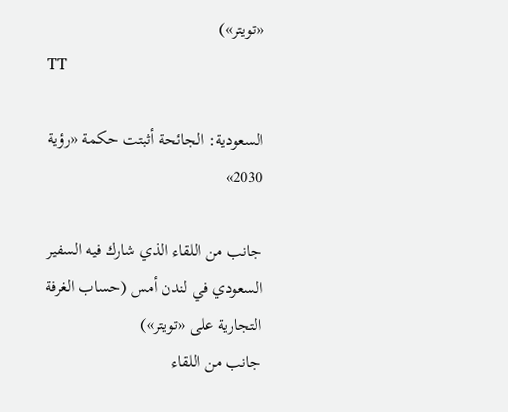«تويتر»)
TT

السعودية: الجائحة أثبتت حكمة «رؤية 2030»

جانب من اللقاء الذي شارك فيه السفير السعودي في لندن أمس (حساب الغرفة التجارية على «تويتر»)
جانب من اللقاء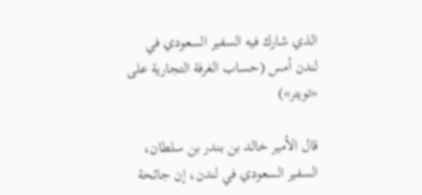الذي شارك فيه السفير السعودي في لندن أمس (حساب الغرفة التجارية على «تويتر»)

قال الأمير خالد بن بندر بن سلطان، السفير السعودي في لندن، إن جائحة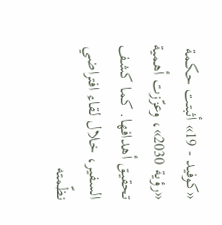«كوفيد - 19» أثبتت حكمة «رؤية 2030»، وعزّزت أهمية تحقيق أهدافها. كما كشف السفير، خلال لقاء افتراضي نظّمته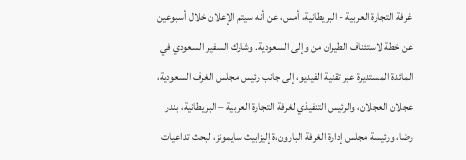غرفة التجارة العربية - البريطانية، أمس، عن أنه سيتم الإعلان خلال أسبوعين عن خطة لاستئناف الطيران من وإلى السعودية. وشارك السفير السعودي في المائدة المستديرة عبر تقنية الفيديو، إلى جانب رئيس مجلس الغرف السعودية، عجلان العجلان، والرئيس التنفيذي لغرفة التجارة العربية – البريطانية، بندر رضا، ورئيسة مجلس إدارة الغرفة البارون،ة إليزابيث سايمونز، لبحث تداعيات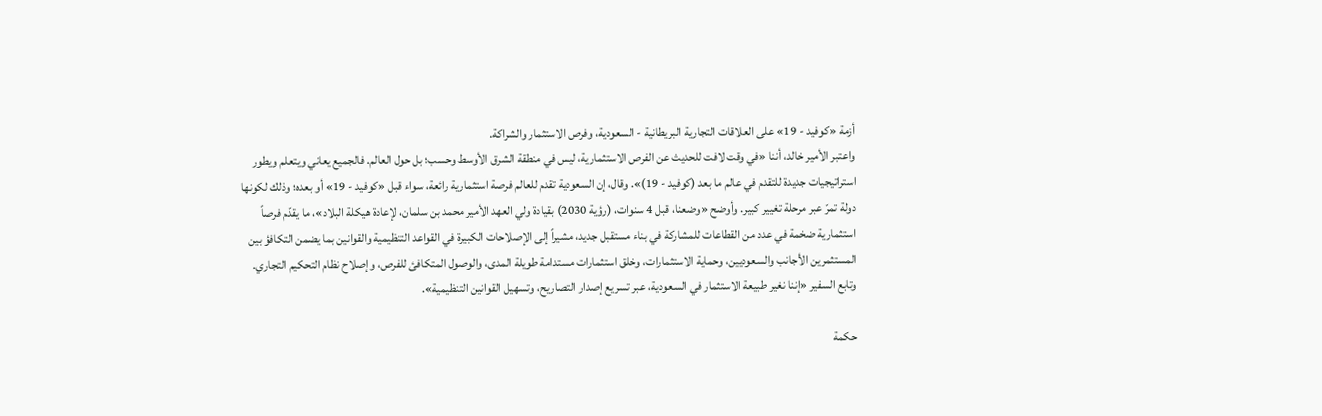أزمة «كوفيد - 19» على العلاقات التجارية البريطانية - السعودية، وفرص الاستثمار والشراكة.
واعتبر الأمير خالد، أننا «في وقت لافت للحديث عن الفرص الاستثمارية، ليس في منطقة الشرق الأوسط وحسب؛ بل حول العالم. فالجميع يعاني ويتعلم ويطور استراتيجيات جديدة للتقدم في عالم ما بعد (كوفيد - 19)». وقال، إن السعودية تقدم للعالم فرصة استثمارية رائعة، سواء قبل «كوفيد - 19» أو بعده؛ وذلك لكونها دولة تمرّ عبر مرحلة تغيير كبير. وأوضح «وضعنا، قبل 4 سنوات، (رؤية 2030) بقيادة ولي العهد الأمير محمد بن سلمان، لإعادة هيكلة البلاد»، ما يقدّم فرصاً استثمارية ضخمة في عدد من القطاعات للمشاركة في بناء مستقبل جديد، مشيراً إلى الإصلاحات الكبيرة في القواعد التنظيمية والقوانين بما يضمن التكافؤ بين المستثمرين الأجانب والسعوديين، وحماية الاستثمارات، وخلق استثمارات مستدامة طويلة المدى، والوصول المتكافئ للفرص، وإصلاح نظام التحكيم التجاري. وتابع السفير «إننا نغير طبيعة الاستثمار في السعودية، عبر تسريع إصدار التصاريح، وتسهيل القوانين التنظيمية».

حكمة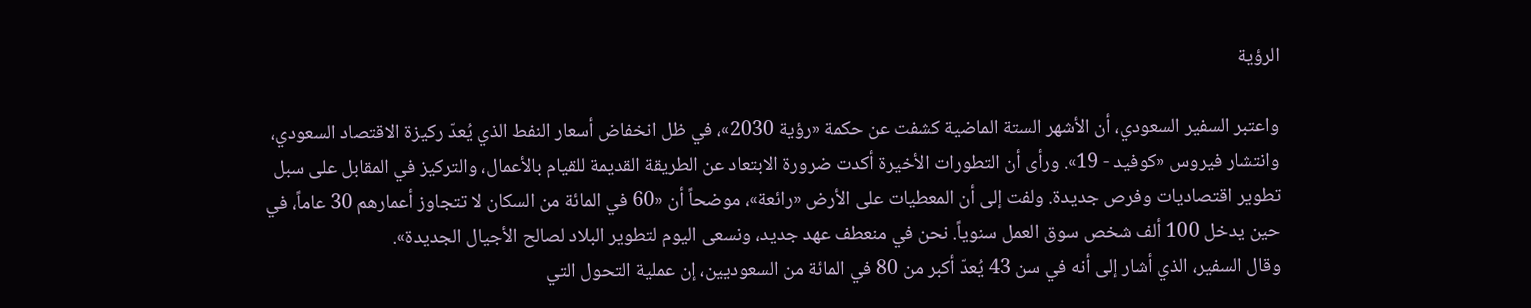الرؤية

واعتبر السفير السعودي، أن الأشهر الستة الماضية كشفت عن حكمة «رؤية 2030»، في ظل انخفاض أسعار النفط الذي يُعدّ ركيزة الاقتصاد السعودي، وانتشار فيروس «كوفيد - 19». ورأى أن التطورات الأخيرة أكدت ضرورة الابتعاد عن الطريقة القديمة للقيام بالأعمال، والتركيز في المقابل على سبل تطوير اقتصاديات وفرص جديدة. ولفت إلى أن المعطيات على الأرض «رائعة»، موضحاً أن «60 في المائة من السكان لا تتجاوز أعمارهم 30 عاماً، في حين يدخل 100 ألف شخص سوق العمل سنوياً. نحن في منعطف عهد جديد، ونسعى اليوم لتطوير البلاد لصالح الأجيال الجديدة».
وقال السفير، الذي أشار إلى أنه في سن 43 يُعدّ أكبر من 80 في المائة من السعوديين، إن عملية التحول التي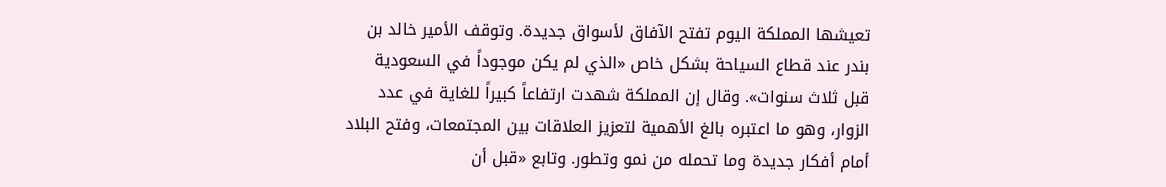تعيشها المملكة اليوم تفتح الآفاق لأسواق جديدة. وتوقف الأمير خالد بن بندر عند قطاع السياحة بشكل خاص «الذي لم يكن موجوداً في السعودية قبل ثلاث سنوات». وقال إن المملكة شهدت ارتفاعاً كبيراً للغاية في عدد الزوار، وهو ما اعتبره بالغ الأهمية لتعزيز العلاقات بين المجتمعات، وفتح البلاد أمام أفكار جديدة وما تحمله من نمو وتطور. وتابع «قبل أن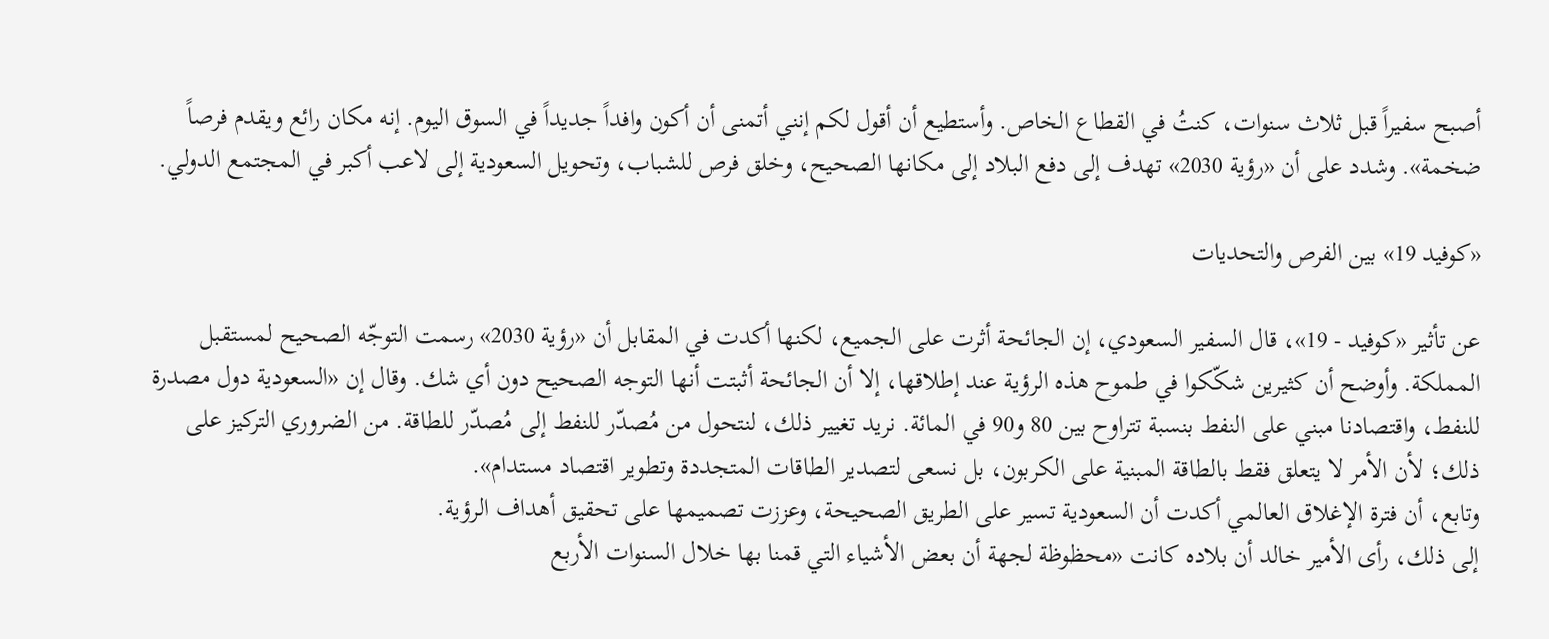أصبح سفيراً قبل ثلاث سنوات، كنتُ في القطاع الخاص. وأستطيع أن أقول لكم إنني أتمنى أن أكون وافداً جديداً في السوق اليوم. إنه مكان رائع ويقدم فرصاً ضخمة». وشدد على أن «رؤية 2030» تهدف إلى دفع البلاد إلى مكانها الصحيح، وخلق فرص للشباب، وتحويل السعودية إلى لاعب أكبر في المجتمع الدولي.

«كوفيد 19» بين الفرص والتحديات

عن تأثير «كوفيد - 19»، قال السفير السعودي، إن الجائحة أثرت على الجميع، لكنها أكدت في المقابل أن «رؤية 2030» رسمت التوجّه الصحيح لمستقبل المملكة. وأوضح أن كثيرين شكّكوا في طموح هذه الرؤية عند إطلاقها، إلا أن الجائحة أثبتت أنها التوجه الصحيح دون أي شك. وقال إن «السعودية دول مصدرة للنفط، واقتصادنا مبني على النفط بنسبة تتراوح بين 80 و90 في المائة. نريد تغيير ذلك، لنتحول من مُصدّر للنفط إلى مُصدّر للطاقة. من الضروري التركيز على ذلك؛ لأن الأمر لا يتعلق فقط بالطاقة المبنية على الكربون، بل نسعى لتصدير الطاقات المتجددة وتطوير اقتصاد مستدام».
وتابع، أن فترة الإغلاق العالمي أكدت أن السعودية تسير على الطريق الصحيحة، وعززت تصميمها على تحقيق أهداف الرؤية.
إلى ذلك، رأى الأمير خالد أن بلاده كانت «محظوظة لجهة أن بعض الأشياء التي قمنا بها خلال السنوات الأربع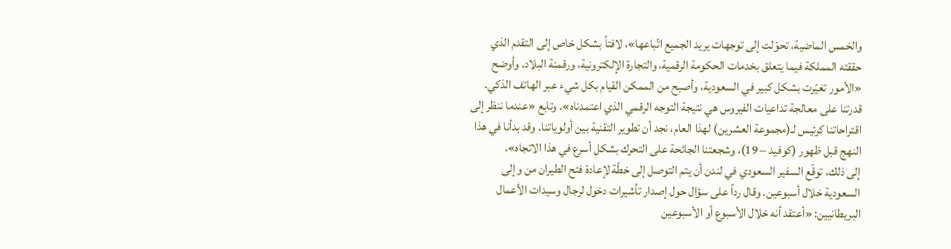والخمس الماضية، تحوّلت إلى توجهات يريد الجميع اتّباعها»، لافتاً بشكل خاص إلى التقدم الذي حققته المملكة فيما يتعلق بخدمات الحكومة الرقمية، والتجارة الإلكترونية، ورقمنة البلاد. وأوضح «الأمور تغيّرت بشكل كبير في السعودية، وأصبح من الممكن القيام بكل شيء عبر الهاتف الذكي. قدرتنا على معالجة تداعيات الفيروس هي نتيجة التوجه الرقمي الذي اعتمدناه». وتابع «عندما ننظر إلى اقتراحاتنا كرئيس لـ(مجموعة العشرين) لهذا العام، نجد أن تطوير التقنية بين أولوياتنا. وقد بدأنا في هذا النهج قبل ظهور (كوفيد – 19)، وشجعتنا الجائحة على التحرك بشكل أسرع في هذا الاتجاه».
إلى ذلك، توقّع السفير السعودي في لندن أن يتم التوصل إلى خطّة لإعادة فتح الطيران من وإلى السعودية خلال أسبوعين. وقال رداً على سؤال حول إصدار تأشيرات دخول لرجال وسيدات الأعمال البريطانيين: «أعتقد أنه خلال الأسبوع أو الأسبوعين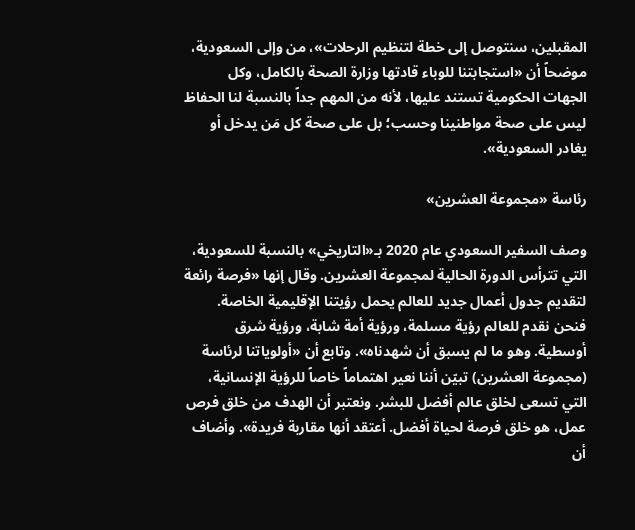المقبلين، سنتوصل إلى خطة لتنظيم الرحلات»، من وإلى السعودية، موضحاً أن «استجابتنا للوباء قادتها وزارة الصحة بالكامل، وكل الجهات الحكومية تستند عليها، لأنه من المهم جداً بالنسبة لنا الحفاظ ليس على صحة مواطنينا وحسب؛ بل على صحة كل مَن يدخل أو يغادر السعودية».

رئاسة «مجموعة العشرين»

وصف السفير السعودي عام 2020 بـ«التاريخي» بالنسبة للسعودية، التي تترأس الدورة الحالية لمجموعة العشرين. وقال إنها «فرصة رائعة لتقديم جدول أعمال جديد للعالم يحمل رؤيتنا الإقليمية الخاصة. فنحن نقدم للعالم رؤية مسلمة، ورؤية أمة شابة، ورؤية شرق أوسطية. وهو ما لم يسبق أن شهدناه». وتابع أن «أولوياتنا لرئاسة (مجموعة العشرين) تبيّن أننا نعير اهتماماً خاصاً للرؤية الإنسانية، التي تسعى لخلق عالم أفضل للبشر. ونعتبر أن الهدف من خلق فرص عمل، هو خلق فرصة لحياة أفضل. أعتقد أنها مقاربة فريدة». وأضاف أن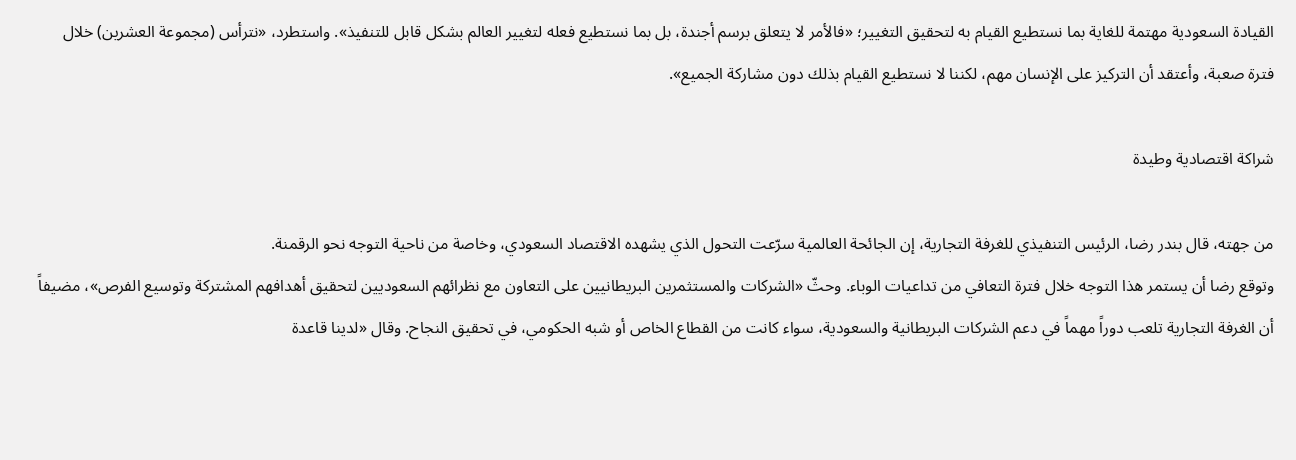القيادة السعودية مهتمة للغاية بما نستطيع القيام به لتحقيق التغيير؛ «فالأمر لا يتعلق برسم أجندة، بل بما نستطيع فعله لتغيير العالم بشكل قابل للتنفيذ». واستطرد، «نترأس (مجموعة العشرين) خلال فترة صعبة، وأعتقد أن التركيز على الإنسان مهم، لكننا لا نستطيع القيام بذلك دون مشاركة الجميع».

شراكة اقتصادية وطيدة

من جهته، قال بندر رضا، الرئيس التنفيذي للغرفة التجارية، إن الجائحة العالمية سرّعت التحول الذي يشهده الاقتصاد السعودي، وخاصة من ناحية التوجه نحو الرقمنة.
وتوقع رضا أن يستمر هذا التوجه خلال فترة التعافي من تداعيات الوباء. وحثّ «الشركات والمستثمرين البريطانيين على التعاون مع نظرائهم السعوديين لتحقيق أهدافهم المشتركة وتوسيع الفرص»، مضيفاً أن الغرفة التجارية تلعب دوراً مهماً في دعم الشركات البريطانية والسعودية، سواء كانت من القطاع الخاص أو شبه الحكومي، في تحقيق النجاح. وقال «لدينا قاعدة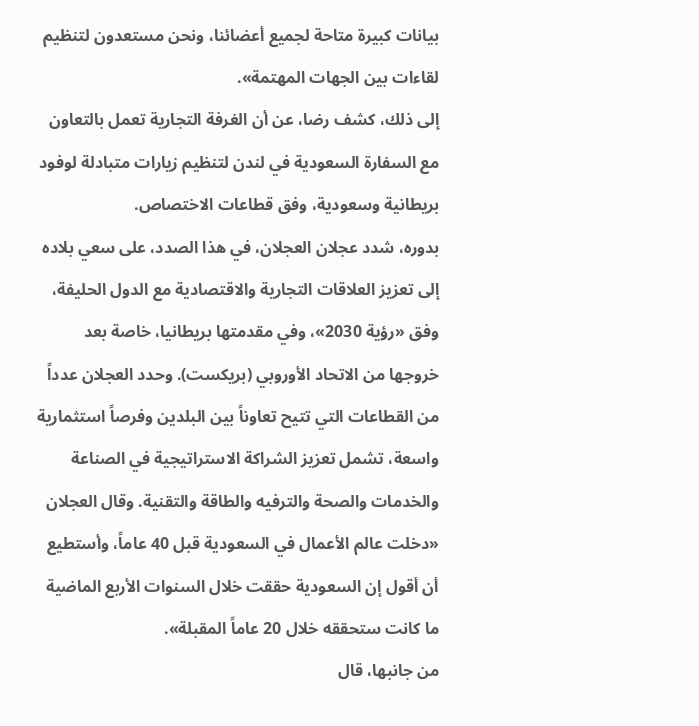بيانات كبيرة متاحة لجميع أعضائنا، ونحن مستعدون لتنظيم لقاءات بين الجهات المهتمة».
إلى ذلك، كشف رضا، عن أن الغرفة التجارية تعمل بالتعاون مع السفارة السعودية في لندن لتنظيم زيارات متبادلة لوفود بريطانية وسعودية، وفق قطاعات الاختصاص.
بدوره، شدد عجلان العجلان، في هذا الصدد، على سعي بلاده إلى تعزيز العلاقات التجارية والاقتصادية مع الدول الحليفة، وفق «رؤية 2030»، وفي مقدمتها بريطانيا، خاصة بعد خروجها من الاتحاد الأوروبي (بريكست). وحدد العجلان عدداً من القطاعات التي تتيح تعاوناً بين البلدين وفرصاً استثمارية واسعة، تشمل تعزيز الشراكة الاستراتيجية في الصناعة والخدمات والصحة والترفيه والطاقة والتقنية. وقال العجلان «دخلت عالم الأعمال في السعودية قبل 40 عاماً، وأستطيع أن أقول إن السعودية حققت خلال السنوات الأربع الماضية ما كانت ستحققه خلال 20 عاماً المقبلة».
من جانبها، قال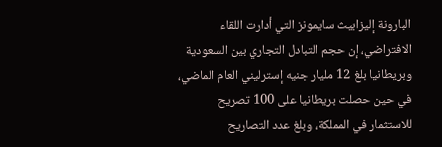البارونة إليزابيث سايمونز التي أدارت اللقاء الافتراضي، إن حجم التبادل التجاري بين السعودية وبريطانيا بلغ 12 مليار جنيه إسترليني العام الماضي، في حين حصلت بريطانيا على 100 تصريح للاستثمار في المملكة، وبلغ عدد التصاريح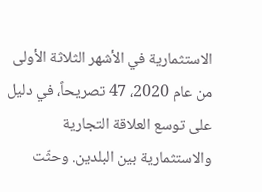الاستثمارية في الأشهر الثلاثة الأولى من عام 2020، 47 تصريحاً، في دليل على توسع العلاقة التجارية والاستثمارية بين البلدين. وحثّت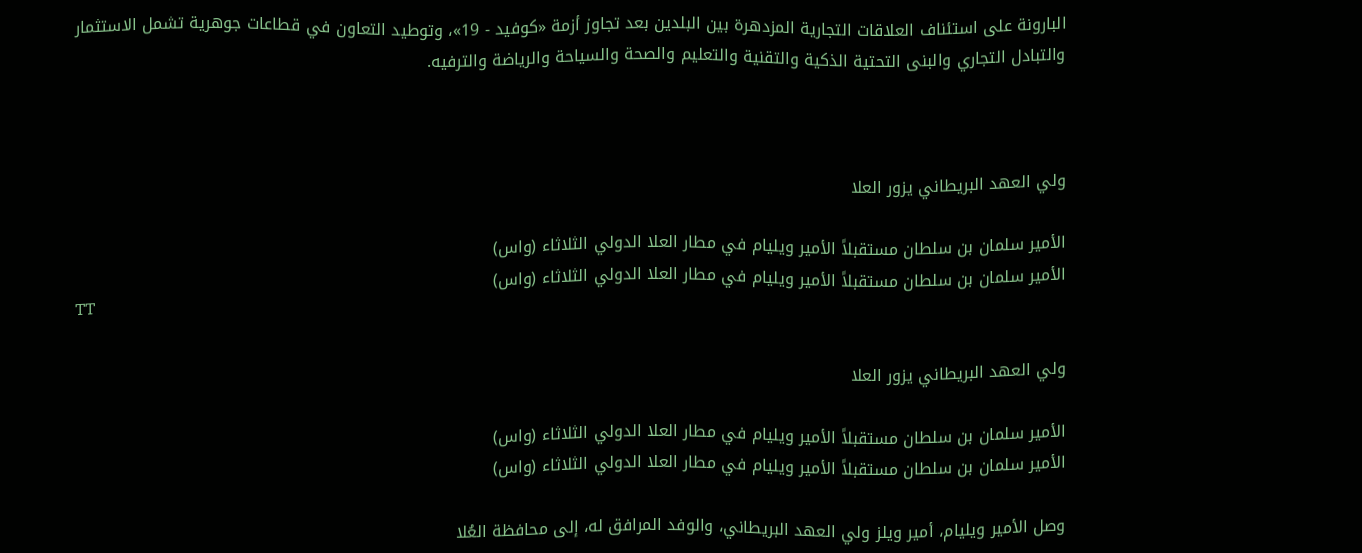البارونة على استئناف العلاقات التجارية المزدهرة بين البلدين بعد تجاوز أزمة «كوفيد - 19»، وتوطيد التعاون في قطاعات جوهرية تشمل الاستثمار والتبادل التجاري والبنى التحتية الذكية والتقنية والتعليم والصحة والسياحة والرياضة والترفيه.



ولي العهد البريطاني يزور العلا

الأمير سلمان بن سلطان مستقبلاً الأمير ويليام في مطار العلا الدولي الثلاثاء (واس)
الأمير سلمان بن سلطان مستقبلاً الأمير ويليام في مطار العلا الدولي الثلاثاء (واس)
TT

ولي العهد البريطاني يزور العلا

الأمير سلمان بن سلطان مستقبلاً الأمير ويليام في مطار العلا الدولي الثلاثاء (واس)
الأمير سلمان بن سلطان مستقبلاً الأمير ويليام في مطار العلا الدولي الثلاثاء (واس)

وصل الأمير ويليام، أمير ويلز ولي العهد البريطاني، والوفد المرافق له، إلى محافظة العُلا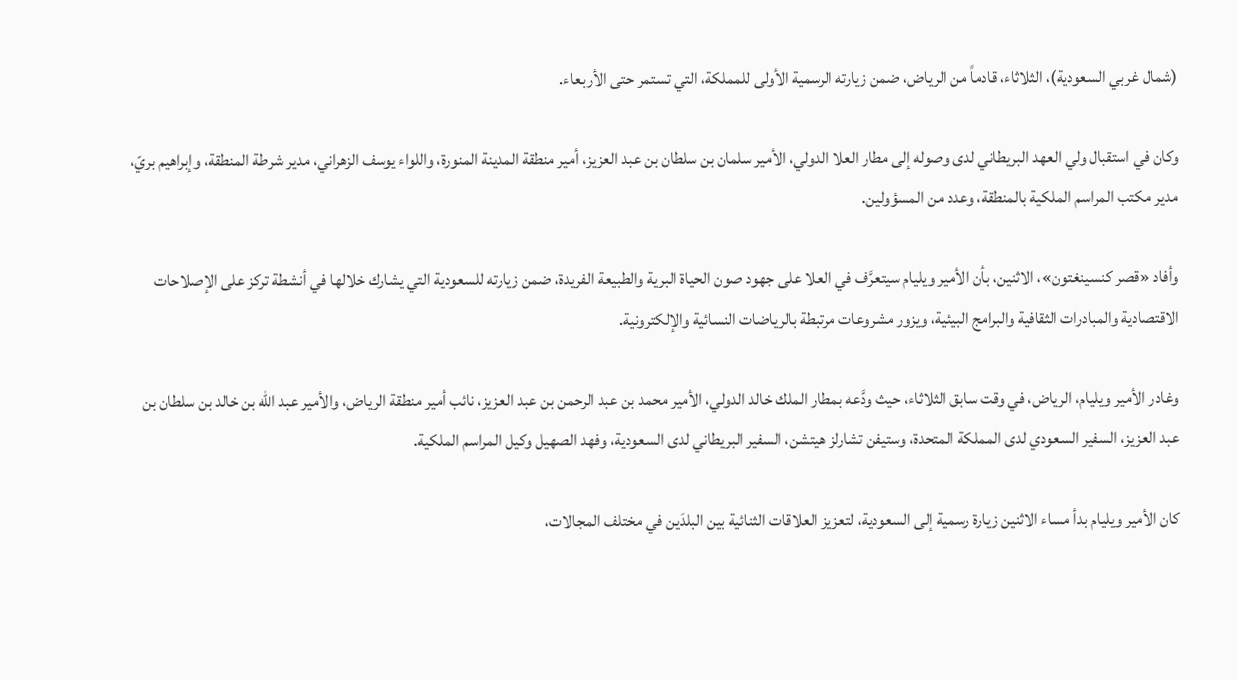(شمال غربي السعودية)، الثلاثاء، قادماً من الرياض، ضمن زيارته الرسمية الأولى للمملكة، التي تستمر حتى الأربعاء.

وكان في استقبال ولي العهد البريطاني لدى وصوله إلى مطار العلا الدولي، الأمير سلمان بن سلطان بن عبد العزيز، أمير منطقة المدينة المنورة، واللواء يوسف الزهراني، مدير شرطة المنطقة، وإبراهيم بريّ، مدير مكتب المراسم الملكية بالمنطقة، وعدد من المسؤولين.

وأفاد «قصر كنسينغتون»، الاثنين، بأن الأمير ويليام سيتعرَّف في العلا على جهود صون الحياة البرية والطبيعة الفريدة، ضمن زيارته للسعودية التي يشارك خلالها في أنشطة تركز على الإصلاحات الاقتصادية والمبادرات الثقافية والبرامج البيئية، ويزور مشروعات مرتبطة بالرياضات النسائية والإلكترونية.

وغادر الأمير ويليام، الرياض، في وقت سابق الثلاثاء، حيث ودَّعه بمطار الملك خالد الدولي، الأمير محمد بن عبد الرحمن بن عبد العزيز، نائب أمير منطقة الرياض، والأمير عبد الله بن خالد بن سلطان بن عبد العزيز، السفير السعودي لدى المملكة المتحدة، وستيفن تشارلز هيتشن، السفير البريطاني لدى السعودية، وفهد الصهيل وكيل المراسم الملكية.

كان الأمير ويليام بدأ مساء الاثنين زيارة رسمية إلى السعودية، لتعزيز العلاقات الثنائية بين البلدَين في مختلف المجالات،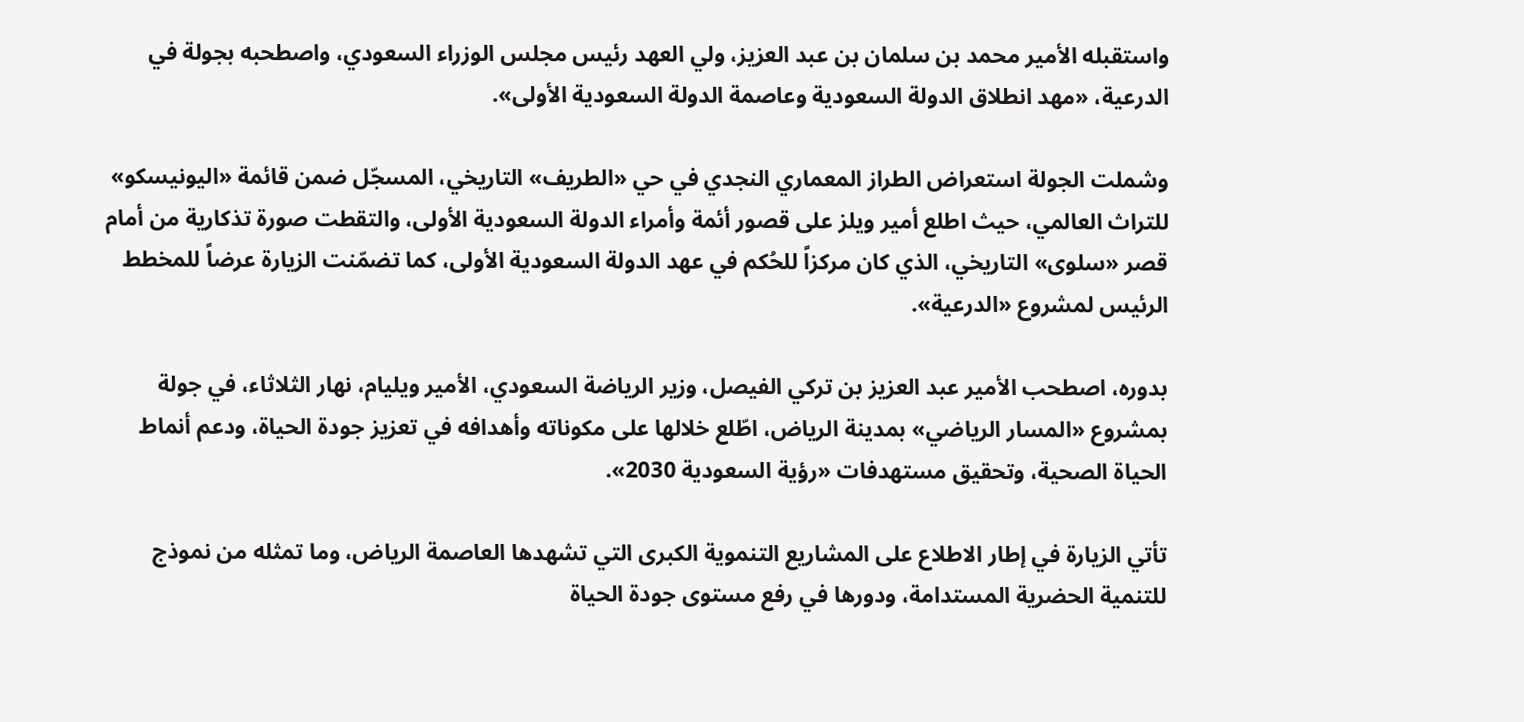واستقبله الأمير محمد بن سلمان بن عبد العزيز، ولي العهد رئيس مجلس الوزراء السعودي، واصطحبه بجولة في الدرعية، «مهد انطلاق الدولة السعودية وعاصمة الدولة السعودية الأولى».

وشملت الجولة استعراض الطراز المعماري النجدي في حي «الطريف» التاريخي، المسجّل ضمن قائمة «اليونيسكو» للتراث العالمي، حيث اطلع أمير ويلز على قصور أئمة وأمراء الدولة السعودية الأولى، والتقطت صورة تذكارية من أمام قصر «سلوى» التاريخي، الذي كان مركزاً للحُكم في عهد الدولة السعودية الأولى، كما تضمّنت الزيارة عرضاً للمخطط الرئيس لمشروع «الدرعية».

بدوره، اصطحب الأمير عبد العزيز بن تركي الفيصل، وزير الرياضة السعودي، الأمير ويليام، نهار الثلاثاء، في جولة بمشروع «المسار الرياضي» بمدينة الرياض، اطّلع خلالها على مكوناته وأهدافه في تعزيز جودة الحياة، ودعم أنماط الحياة الصحية، وتحقيق مستهدفات «رؤية السعودية 2030».

تأتي الزيارة في إطار الاطلاع على المشاريع التنموية الكبرى التي تشهدها العاصمة الرياض، وما تمثله من نموذج للتنمية الحضرية المستدامة، ودورها في رفع مستوى جودة الحياة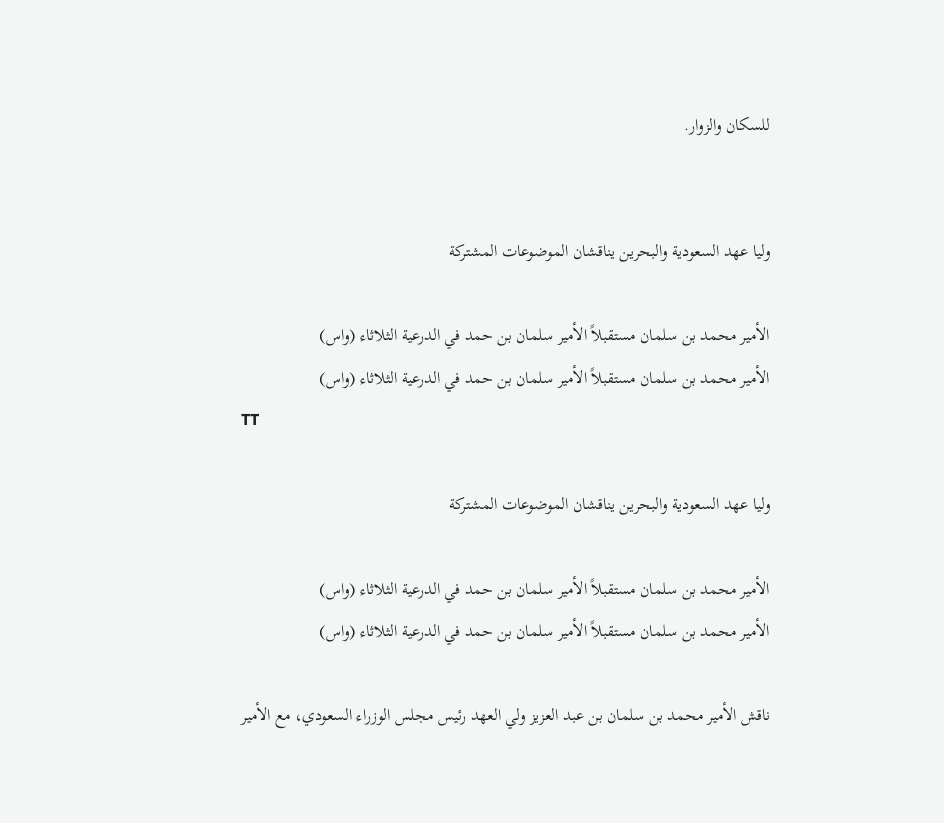للسكان والزوار.


وليا عهد السعودية والبحرين يناقشان الموضوعات المشتركة

الأمير محمد بن سلمان مستقبلاً الأمير سلمان بن حمد في الدرعية الثلاثاء (واس)
الأمير محمد بن سلمان مستقبلاً الأمير سلمان بن حمد في الدرعية الثلاثاء (واس)
TT

وليا عهد السعودية والبحرين يناقشان الموضوعات المشتركة

الأمير محمد بن سلمان مستقبلاً الأمير سلمان بن حمد في الدرعية الثلاثاء (واس)
الأمير محمد بن سلمان مستقبلاً الأمير سلمان بن حمد في الدرعية الثلاثاء (واس)

ناقش الأمير محمد بن سلمان بن عبد العزيز ولي العهد رئيس مجلس الوزراء السعودي، مع الأمير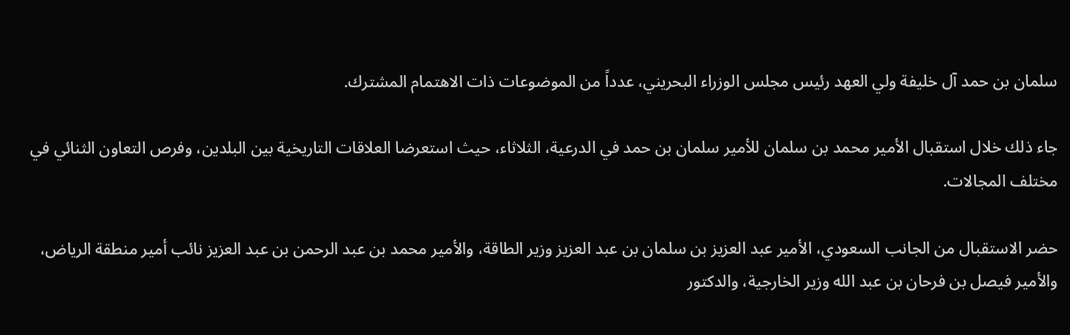سلمان بن حمد آل خليفة ولي العهد رئيس مجلس الوزراء البحريني، عدداً من الموضوعات ذات الاهتمام المشترك.

جاء ذلك خلال استقبال الأمير محمد بن سلمان للأمير سلمان بن حمد في الدرعية، الثلاثاء، حيث استعرضا العلاقات التاريخية بين البلدين، وفرص التعاون الثنائي في مختلف المجالات.

حضر الاستقبال من الجانب السعودي، الأمير عبد العزيز بن سلمان بن عبد العزيز وزير الطاقة، والأمير محمد بن عبد الرحمن بن عبد العزيز نائب أمير منطقة الرياض، والأمير فيصل بن فرحان بن عبد الله وزير الخارجية، والدكتور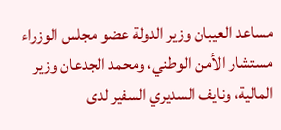مساعد العيبان وزير الدولة عضو مجلس الوزراء مستشار الأمن الوطني، ومحمد الجدعان وزير المالية، ونايف السديري السفير لدى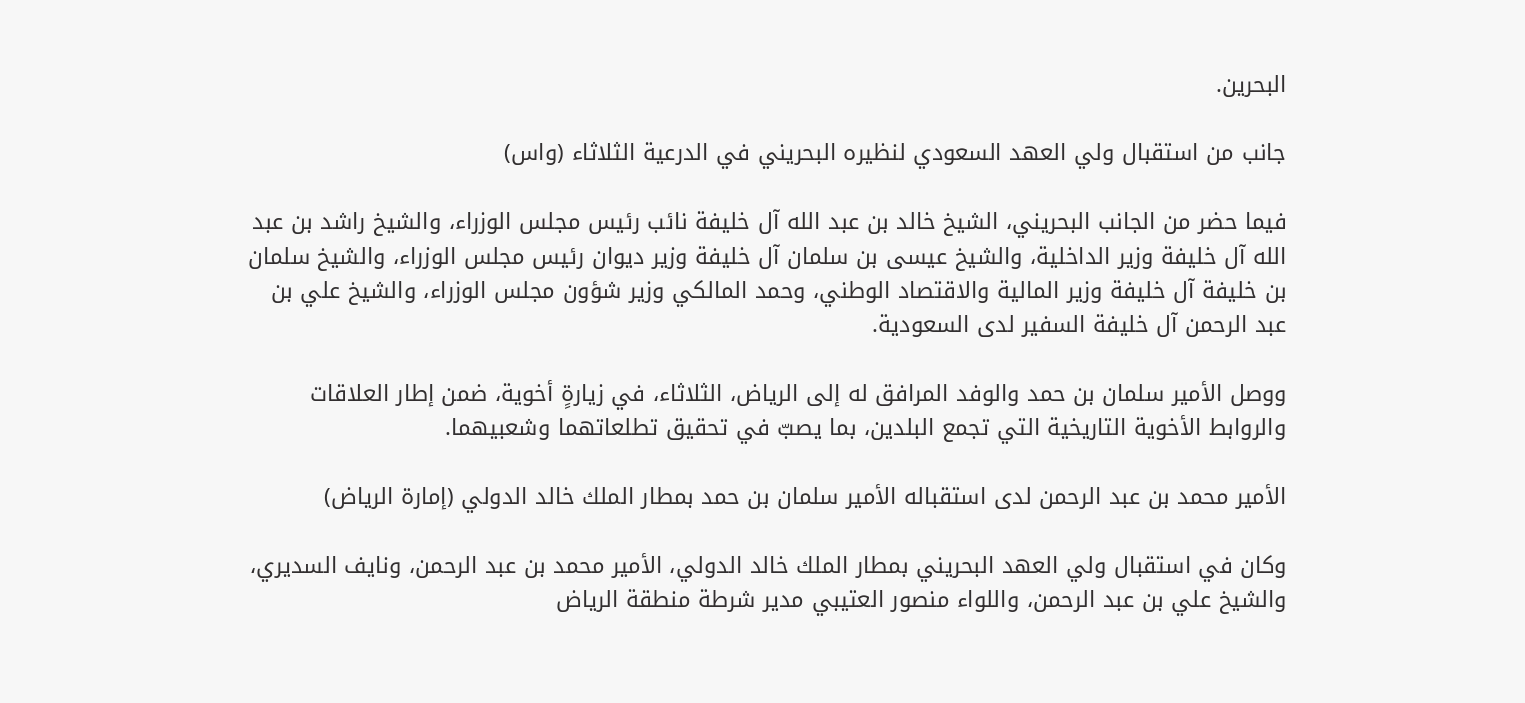البحرين.

جانب من استقبال ولي العهد السعودي لنظيره البحريني في الدرعية الثلاثاء (واس)

فيما حضر من الجانب البحريني، الشيخ خالد بن عبد الله آل خليفة نائب رئيس مجلس الوزراء، والشيخ راشد بن عبد الله آل خليفة وزير الداخلية، والشيخ عيسى بن سلمان آل خليفة وزير ديوان رئيس مجلس الوزراء، والشيخ سلمان بن خليفة آل خليفة وزير المالية والاقتصاد الوطني، وحمد المالكي وزير شؤون مجلس الوزراء، والشيخ علي بن عبد الرحمن آل خليفة السفير لدى السعودية.

ووصل الأمير سلمان بن حمد والوفد المرافق له إلى الرياض، الثلاثاء، في زيارةٍ أخوية، ضمن إطار العلاقات والروابط الأخوية التاريخية التي تجمع البلدين، بما يصبّ في تحقيق تطلعاتهما وشعبيهما.

الأمير محمد بن عبد الرحمن لدى استقباله الأمير سلمان بن حمد بمطار الملك خالد الدولي (إمارة الرياض)

وكان في استقبال ولي العهد البحريني بمطار الملك خالد الدولي، الأمير محمد بن عبد الرحمن، ونايف السديري، والشيخ علي بن عبد الرحمن، واللواء منصور العتيبي مدير شرطة منطقة الرياض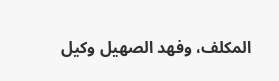المكلف، وفهد الصهيل وكيل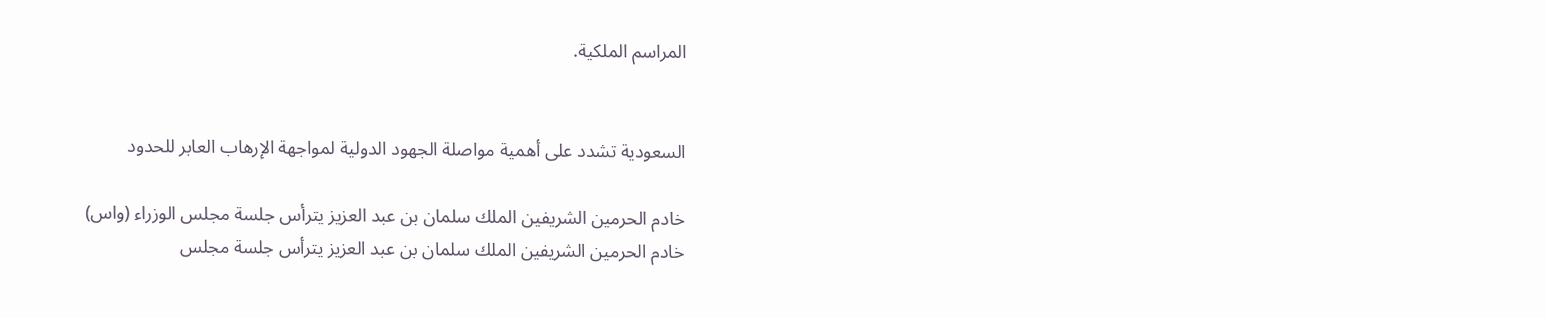المراسم الملكية.


السعودية تشدد على أهمية مواصلة الجهود الدولية لمواجهة الإرهاب العابر للحدود

خادم الحرمين الشريفين الملك سلمان بن عبد العزيز يترأس جلسة مجلس الوزراء (واس)
خادم الحرمين الشريفين الملك سلمان بن عبد العزيز يترأس جلسة مجلس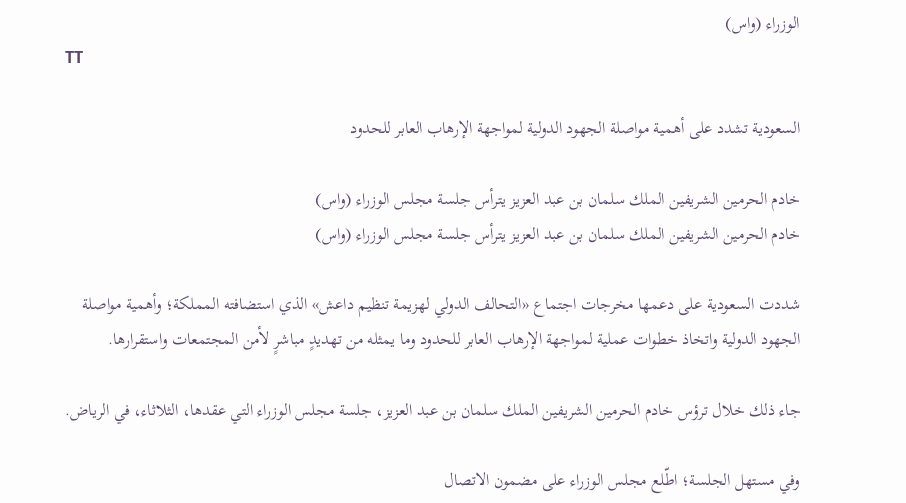الوزراء (واس)
TT

السعودية تشدد على أهمية مواصلة الجهود الدولية لمواجهة الإرهاب العابر للحدود

خادم الحرمين الشريفين الملك سلمان بن عبد العزيز يترأس جلسة مجلس الوزراء (واس)
خادم الحرمين الشريفين الملك سلمان بن عبد العزيز يترأس جلسة مجلس الوزراء (واس)

شددت السعودية على دعمها مخرجات اجتماع «التحالف الدولي لهزيمة تنظيم داعش» الذي استضافته المملكة؛ وأهمية مواصلة الجهود الدولية واتخاذ خطوات عملية لمواجهة الإرهاب العابر للحدود وما يمثله من تهديدٍ مباشرٍ لأمن المجتمعات واستقرارها.

جاء ذلك خلال ترؤس خادم الحرمين الشريفين الملك سلمان بن عبد العزيز، جلسة مجلس الوزراء التي عقدها، الثلاثاء، في الرياض.

وفي مستهل الجلسة؛ اطّلع مجلس الوزراء على مضمون الاتصال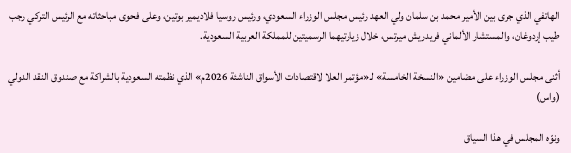الهاتفي الذي جرى بين الأمير محمد بن سلمان ولي العهد رئيس مجلس الوزراء السعودي، ورئيس روسيا فلاديمير بوتين، وعلى فحوى مباحثاته مع الرئيس التركي رجب طيب إردوغان، والمستشار الألماني فريدريش ميرتس، خلال زيارتيهما الرسميتين للمملكة العربية السعودية.

أثنى مجلس الوزراء على مضامين «النسخة الخامسة» لـ«مؤتمر العلا لاقتصادات الأسواق الناشئة 2026م» الذي نظمته السعودية بالشراكة مع صندوق النقد الدولي (واس)

ونوّه المجلس في هذا السياق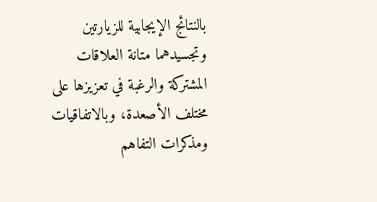بالنتائج الإيجابية للزيارتين وتجسيدهما متانة العلاقات المشتركة والرغبة في تعزيزها على مختلف الأصعدة، وبالاتفاقيات ومذكرات التفاهم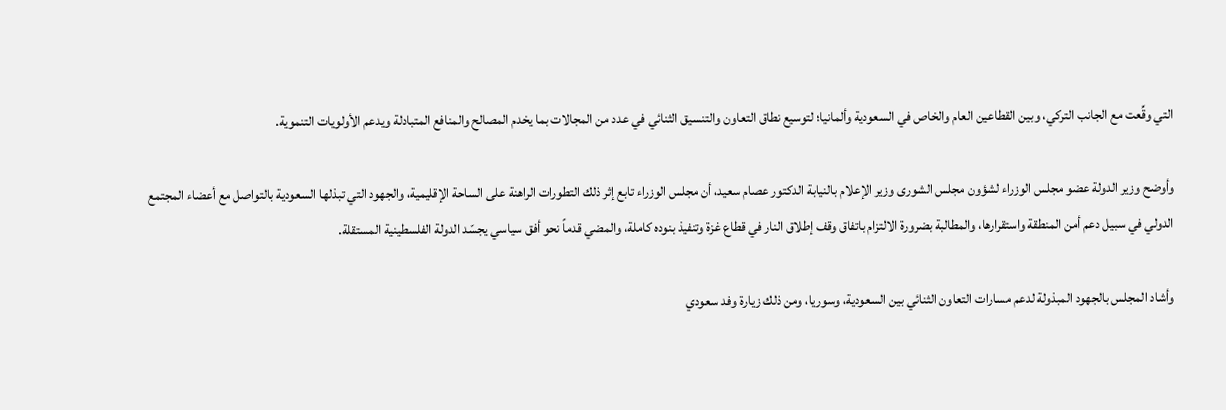التي وقِّعت مع الجانب التركي، وبين القطاعين العام والخاص في السعودية وألمانيا؛ لتوسيع نطاق التعاون والتنسيق الثنائي في عدد من المجالات بما يخدم المصالح والمنافع المتبادلة ويدعم الأولويات التنموية.

وأوضح وزير الدولة عضو مجلس الوزراء لشؤون مجلس الشورى وزير الإعلام بالنيابة الدكتور عصام سعيد، أن مجلس الوزراء تابع إثر ذلك التطورات الراهنة على الساحة الإقليمية، والجهود التي تبذلها السعودية بالتواصل مع أعضاء المجتمع الدولي في سبيل دعم أمن المنطقة واستقرارها، والمطالبة بضرورة الالتزام باتفاق وقف إطلاق النار في قطاع غزة وتنفيذ بنوده كاملة، والمضي قدماً نحو أفق سياسي يجسّد الدولة الفلسطينية المستقلة.

وأشاد المجلس بالجهود المبذولة لدعم مسارات التعاون الثنائي بين السعودية، وسوريا، ومن ذلك زيارة وفد سعودي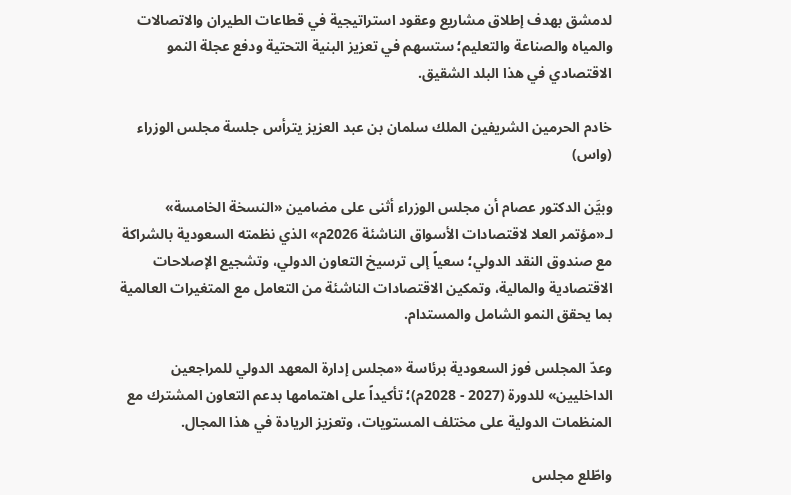لدمشق بهدف إطلاق مشاريع وعقود استراتيجية في قطاعات الطيران والاتصالات والمياه والصناعة والتعليم؛ ستسهم في تعزيز البنية التحتية ودفع عجلة النمو الاقتصادي في هذا البلد الشقيق.

خادم الحرمين الشريفين الملك سلمان بن عبد العزيز يترأس جلسة مجلس الوزراء (واس)

وبيَّن الدكتور عصام أن مجلس الوزراء أثنى على مضامين «النسخة الخامسة» لـ«مؤتمر العلا لاقتصادات الأسواق الناشئة 2026م» الذي نظمته السعودية بالشراكة مع صندوق النقد الدولي؛ سعياً إلى ترسيخ التعاون الدولي، وتشجيع الإصلاحات الاقتصادية والمالية، وتمكين الاقتصادات الناشئة من التعامل مع المتغيرات العالمية بما يحقق النمو الشامل والمستدام.

وعدّ المجلس فوز السعودية برئاسة «مجلس إدارة المعهد الدولي للمراجعين الداخليين» للدورة (2027 - 2028م)؛ تأكيداً على اهتمامها بدعم التعاون المشترك مع المنظمات الدولية على مختلف المستويات، وتعزيز الريادة في هذا المجال.

واطّلع مجلس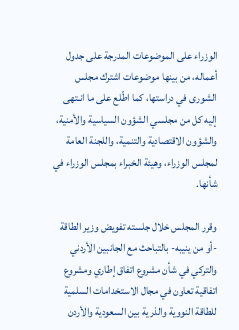الوزراء على الموضوعات المدرجة على جدول أعماله، من بينها موضوعات اشترك مجلس الشورى في دراستها، كما اطّلع على ما انـتهى إليه كل من مجلسي الشؤون السياسية والأمنية، والشؤون الاقتصادية والتنمية، واللجنة العامة لمجلس الوزراء، وهيئة الخبراء بمجلس الوزراء في شأنها.

وقرر المجلس خلال جلسته تفويض وزير الطاقة -أو من ينيبه- بالتباحث مع الجانبين الأردني والتركي في شأن مشروع اتفاق إطاري ومشروع اتفاقية تعاون في مجال الاستخدامات السلمية للطاقة النووية والذرية بين السعودية والأردن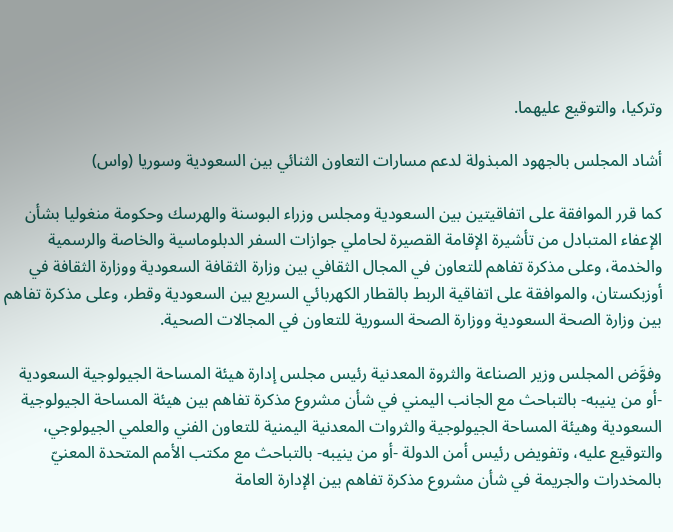وتركيا، والتوقيع عليهما.

أشاد المجلس بالجهود المبذولة لدعم مسارات التعاون الثنائي بين السعودية وسوريا (واس)

كما قرر الموافقة على اتفاقيتين بين السعودية ومجلس وزراء البوسنة والهرسك وحكومة منغوليا بشأن الإعفاء المتبادل من تأشيرة الإقامة القصيرة لحاملي جوازات السفر الدبلوماسية والخاصة والرسمية والخدمة، وعلى مذكرة تفاهم للتعاون في المجال الثقافي بين وزارة الثقافة السعودية ووزارة الثقافة في أوزبكستان، والموافقة على اتفاقية الربط بالقطار الكهربائي السريع بين السعودية وقطر، وعلى مذكرة تفاهم بين وزارة الصحة السعودية ووزارة الصحة السورية للتعاون في المجالات الصحية.

وفوَّض المجلس وزير الصناعة والثروة المعدنية رئيس مجلس إدارة هيئة المساحة الجيولوجية السعودية -أو من ينيبه- بالتباحث مع الجانب اليمني في شأن مشروع مذكرة تفاهم بين هيئة المساحة الجيولوجية السعودية وهيئة المساحة الجيولوجية والثروات المعدنية اليمنية للتعاون الفني والعلمي الجيولوجي، والتوقيع عليه، وتفويض رئيس أمن الدولة -أو من ينيبه- بالتباحث مع مكتب الأمم المتحدة المعنيّ بالمخدرات والجريمة في شأن مشروع مذكرة تفاهم بين الإدارة العامة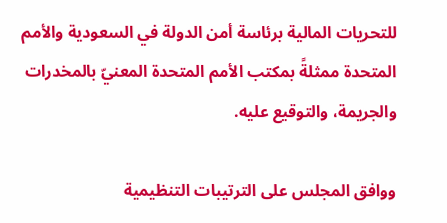للتحريات المالية برئاسة أمن الدولة في السعودية والأمم المتحدة ممثلةً بمكتب الأمم المتحدة المعنيّ بالمخدرات والجريمة، والتوقيع عليه.

ووافق المجلس على الترتيبات التنظيمية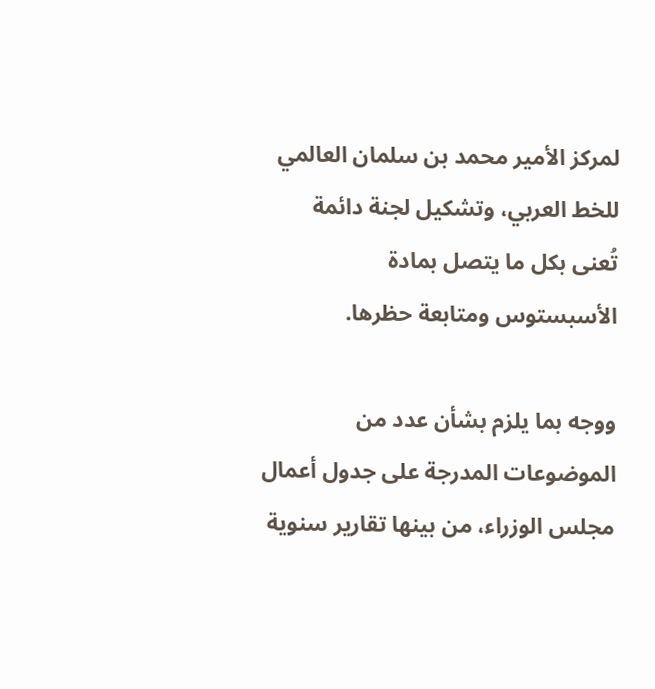لمركز الأمير محمد بن سلمان العالمي للخط العربي، وتشكيل لجنة دائمة تُعنى بكل ما يتصل بمادة الأسبستوس ومتابعة حظرها.

ووجه بما يلزم بشأن عدد من الموضوعات المدرجة على جدول أعمال مجلس الوزراء، من بينها تقارير سنوية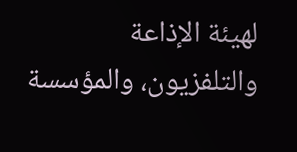لهيئة الإذاعة والتلفزيون، والمؤسسة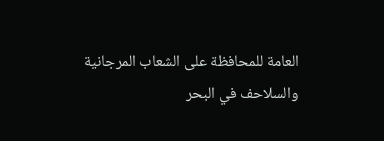العامة للمحافظة على الشعاب المرجانية والسلاحف في البحر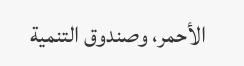الأحمر، وصندوق التنمية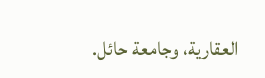العقارية، وجامعة حائل.